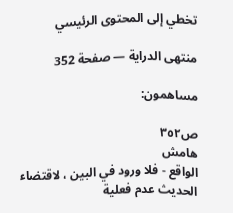تخطي إلى المحتوى الرئيسي

منتهى الدراية — صفحة 352

مساهمون:

ص٣٥٢
هامش
الواقع - فلا ورود في البين ، لاقتضاء الحديث عدم فعلية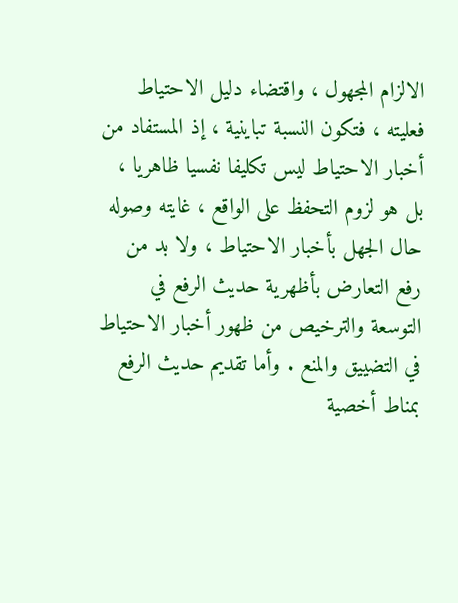الالزام المجهول ، واقتضاء دليل الاحتياط فعليته ، فتكون النسبة تباينية ، إذ المستفاد من أخبار الاحتياط ليس تكليفا نفسيا ظاهريا ، بل هو لزوم التحفظ على الواقع ، غايته وصوله حال الجهل بأخبار الاحتياط ، ولا بد من رفع التعارض بأظهرية حديث الرفع في التوسعة والترخيص من ظهور أخبار الاحتياط في التضييق والمنع . وأما تقديم حديث الرفع بمناط أخصية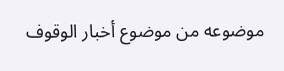موضوعه من موضوع أخبار الوقوف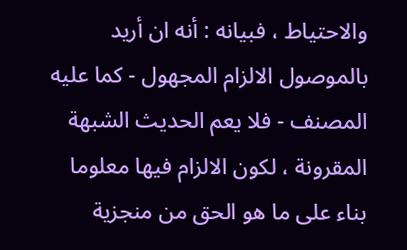والاحتياط ، فبيانه : أنه ان أريد بالموصول الالزام المجهول - كما عليه المصنف - فلا يعم الحديث الشبهة المقرونة ، لكون الالزام فيها معلوما بناء على ما هو الحق من منجزية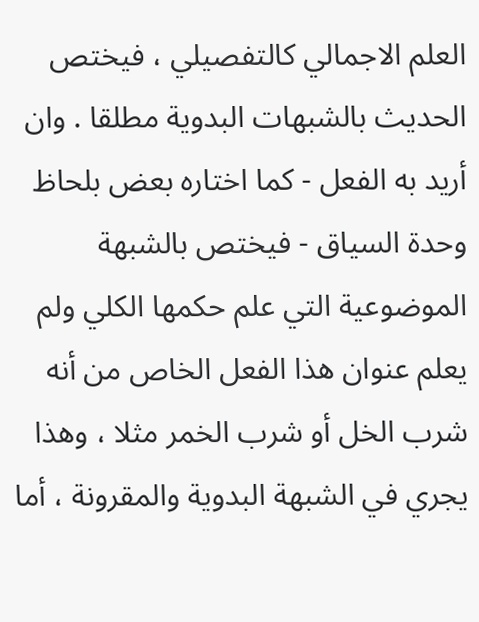العلم الاجمالي كالتفصيلي ، فيختص الحديث بالشبهات البدوية مطلقا . وان أريد به الفعل - كما اختاره بعض بلحاظ وحدة السياق - فيختص بالشبهة الموضوعية التي علم حكمها الكلي ولم يعلم عنوان هذا الفعل الخاص من أنه شرب الخل أو شرب الخمر مثلا ، وهذا يجري في الشبهة البدوية والمقرونة ، أما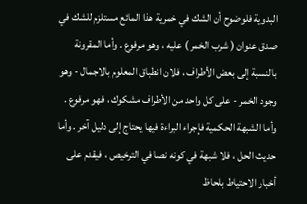البدوية فلوضوح أن الشك في خمرية هذا المائع مستلزم للشك في صدق عنوان ( شرب الخمر ) عليه ، وهو مرفوع . وأما المقرونة بالنسبة إلى بعض الأطراف ، فلان انطباق المعلوم بالاجمال - وهو وجود الخمر - على كل واحد من الأطراف مشكوك ، فهو مرفوع . وأما الشبهة الحكمية فإجراء البراءة فيها يحتاج إلى دليل آخر . وأما حديث الحل ، فلا شبهة في كونه نصا في الترخيص ، فيقدم على أخبار الاحتياط بلحاظ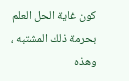كون غاية الحل العلم بحرمة ذلك المشتبه ، وهذه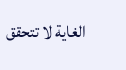الغاية لا تتحقق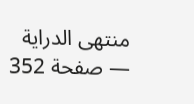منتهى الدراية — صفحة 352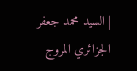| السيد محمد جعفر الجزائري المروج